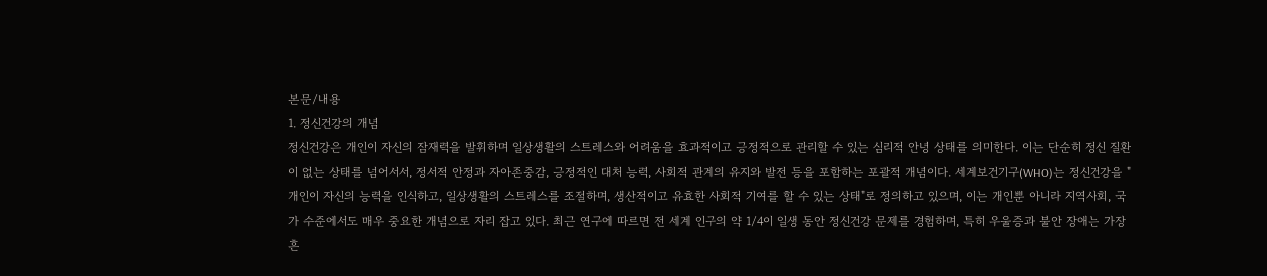본문/내용
1. 정신건강의 개념
정신건강은 개인이 자신의 잠재력을 발휘하며 일상생활의 스트레스와 어려움을 효과적이고 긍정적으로 관리할 수 있는 심리적 안녕 상태를 의미한다. 이는 단순히 정신 질환이 없는 상태를 넘어서서, 정서적 안정과 자아존중감, 긍정적인 대처 능력, 사회적 관계의 유지와 발전 등을 포함하는 포괄적 개념이다. 세계보건기구(WHO)는 정신건강을 "개인이 자신의 능력을 인식하고, 일상생활의 스트레스를 조절하며, 생산적이고 유효한 사회적 기여를 할 수 있는 상태"로 정의하고 있으며, 이는 개인뿐 아니라 지역사회, 국가 수준에서도 매우 중요한 개념으로 자리 잡고 있다. 최근 연구에 따르면 전 세계 인구의 약 1/4이 일생 동안 정신건강 문제를 경험하며, 특히 우울증과 불안 장애는 가장 흔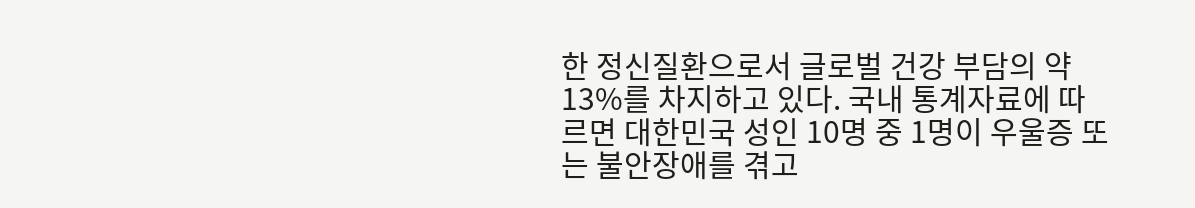한 정신질환으로서 글로벌 건강 부담의 약 13%를 차지하고 있다. 국내 통계자료에 따르면 대한민국 성인 10명 중 1명이 우울증 또는 불안장애를 겪고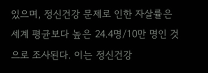있으며, 정신건강 문제로 인한 자살률은 세계 평균보다 높은 24.4명/10만 명인 것으로 조사된다. 이는 정신건강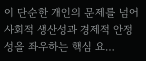이 단순한 개인의 문제를 넘어 사회적 생산성과 경제적 안정성을 좌우하는 핵심 요…